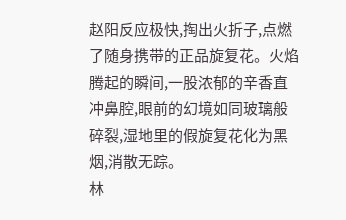赵阳反应极快,掏出火折子,点燃了随身携带的正品旋复花。火焰腾起的瞬间,一股浓郁的辛香直冲鼻腔,眼前的幻境如同玻璃般碎裂,湿地里的假旋复花化为黑烟,消散无踪。
林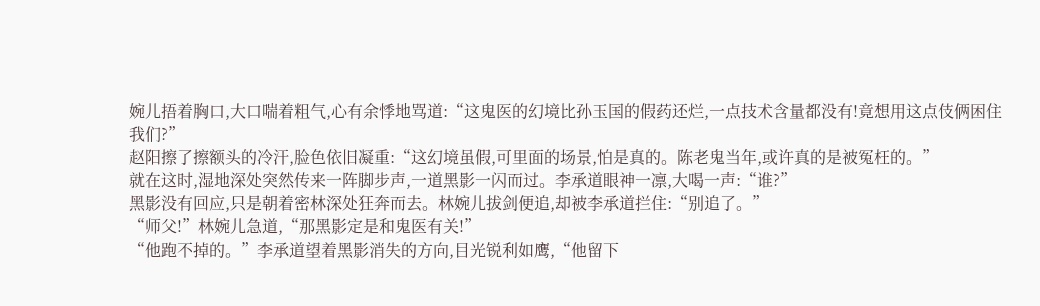婉儿捂着胸口,大口喘着粗气,心有余悸地骂道:“这鬼医的幻境比孙玉国的假药还烂,一点技术含量都没有!竟想用这点伎俩困住我们?”
赵阳擦了擦额头的冷汗,脸色依旧凝重:“这幻境虽假,可里面的场景,怕是真的。陈老鬼当年,或许真的是被冤枉的。”
就在这时,湿地深处突然传来一阵脚步声,一道黑影一闪而过。李承道眼神一凛,大喝一声:“谁?”
黑影没有回应,只是朝着密林深处狂奔而去。林婉儿拔剑便追,却被李承道拦住:“别追了。”
“师父!”林婉儿急道,“那黑影定是和鬼医有关!”
“他跑不掉的。”李承道望着黑影消失的方向,目光锐利如鹰,“他留下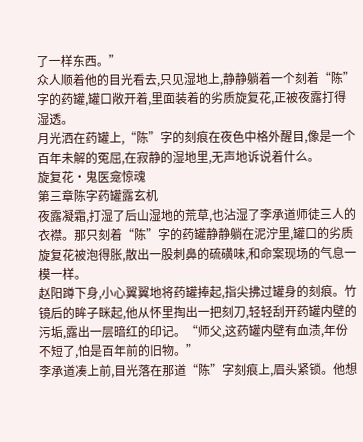了一样东西。”
众人顺着他的目光看去,只见湿地上,静静躺着一个刻着“陈”字的药罐,罐口敞开着,里面装着的劣质旋复花,正被夜露打得湿透。
月光洒在药罐上,“陈”字的刻痕在夜色中格外醒目,像是一个百年未解的冤屈,在寂静的湿地里,无声地诉说着什么。
旋复花·鬼医龛惊魂
第三章陈字药罐露玄机
夜露凝霜,打湿了后山湿地的荒草,也沾湿了李承道师徒三人的衣襟。那只刻着“陈”字的药罐静静躺在泥泞里,罐口的劣质旋复花被泡得胀,散出一股刺鼻的硫磺味,和命案现场的气息一模一样。
赵阳蹲下身,小心翼翼地将药罐捧起,指尖拂过罐身的刻痕。竹镜后的眸子眯起,他从怀里掏出一把刻刀,轻轻刮开药罐内壁的污垢,露出一层暗红的印记。“师父,这药罐内壁有血渍,年份不短了,怕是百年前的旧物。”
李承道凑上前,目光落在那道“陈”字刻痕上,眉头紧锁。他想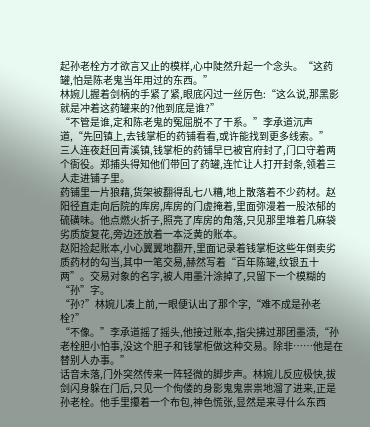起孙老栓方才欲言又止的模样,心中陡然升起一个念头。“这药罐,怕是陈老鬼当年用过的东西。”
林婉儿握着剑柄的手紧了紧,眼底闪过一丝厉色:“这么说,那黑影就是冲着这药罐来的?他到底是谁?”
“不管是谁,定和陈老鬼的冤屈脱不了干系。”李承道沉声道,“先回镇上,去钱掌柜的药铺看看,或许能找到更多线索。”
三人连夜赶回青溪镇,钱掌柜的药铺早已被官府封了,门口守着两个衙役。郑捕头得知他们带回了药罐,连忙让人打开封条,领着三人走进铺子里。
药铺里一片狼藉,货架被翻得乱七八糟,地上散落着不少药材。赵阳径直走向后院的库房,库房的门虚掩着,里面弥漫着一股浓郁的硫磺味。他点燃火折子,照亮了库房的角落,只见那里堆着几麻袋劣质旋复花,旁边还放着一本泛黄的账本。
赵阳捡起账本,小心翼翼地翻开,里面记录着钱掌柜这些年倒卖劣质药材的勾当,其中一笔交易,赫然写着“百年陈罐,纹银五十两”。交易对象的名字,被人用墨汁涂掉了,只留下一个模糊的“孙”字。
“孙?”林婉儿凑上前,一眼便认出了那个字,“难不成是孙老栓?”
“不像。”李承道摇了摇头,他接过账本,指尖拂过那团墨渍,“孙老栓胆小怕事,没这个胆子和钱掌柜做这种交易。除非……他是在替别人办事。”
话音未落,门外突然传来一阵轻微的脚步声。林婉儿反应极快,拔剑闪身躲在门后,只见一个佝偻的身影鬼鬼祟祟地溜了进来,正是孙老栓。他手里攥着一个布包,神色慌张,显然是来寻什么东西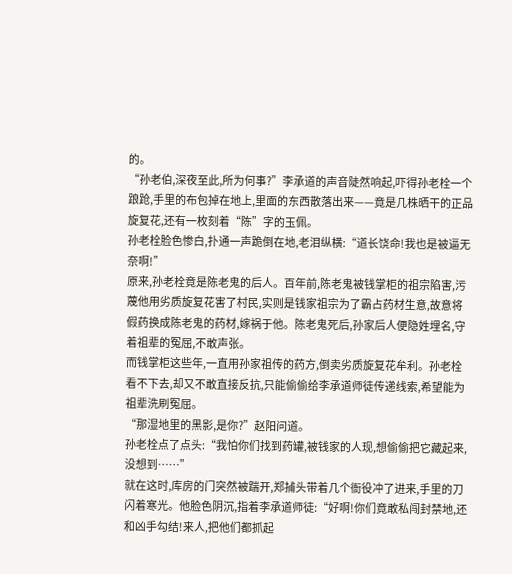的。
“孙老伯,深夜至此,所为何事?”李承道的声音陡然响起,吓得孙老栓一个踉跄,手里的布包掉在地上,里面的东西散落出来——竟是几株晒干的正品旋复花,还有一枚刻着“陈”字的玉佩。
孙老栓脸色惨白,扑通一声跪倒在地,老泪纵横:“道长饶命!我也是被逼无奈啊!”
原来,孙老栓竟是陈老鬼的后人。百年前,陈老鬼被钱掌柜的祖宗陷害,污蔑他用劣质旋复花害了村民,实则是钱家祖宗为了霸占药材生意,故意将假药换成陈老鬼的药材,嫁祸于他。陈老鬼死后,孙家后人便隐姓埋名,守着祖辈的冤屈,不敢声张。
而钱掌柜这些年,一直用孙家祖传的药方,倒卖劣质旋复花牟利。孙老栓看不下去,却又不敢直接反抗,只能偷偷给李承道师徒传递线索,希望能为祖辈洗刷冤屈。
“那湿地里的黑影,是你?”赵阳问道。
孙老栓点了点头:“我怕你们找到药罐,被钱家的人现,想偷偷把它藏起来,没想到……”
就在这时,库房的门突然被踹开,郑捕头带着几个衙役冲了进来,手里的刀闪着寒光。他脸色阴沉,指着李承道师徒:“好啊!你们竟敢私闯封禁地,还和凶手勾结!来人,把他们都抓起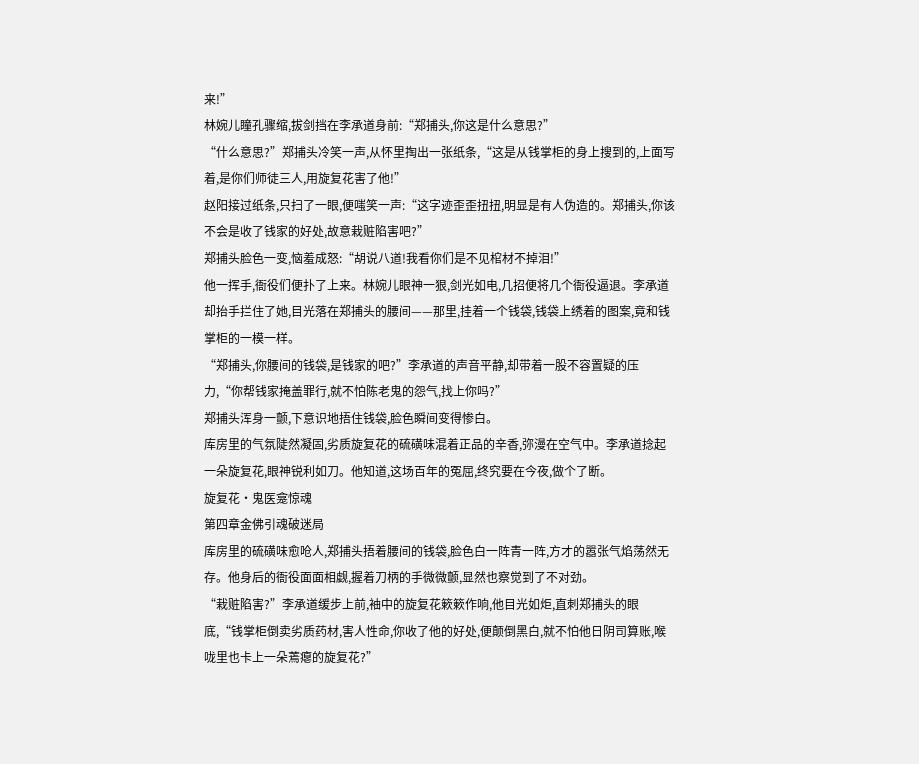来!”
林婉儿瞳孔骤缩,拔剑挡在李承道身前:“郑捕头,你这是什么意思?”
“什么意思?”郑捕头冷笑一声,从怀里掏出一张纸条,“这是从钱掌柜的身上搜到的,上面写着,是你们师徒三人,用旋复花害了他!”
赵阳接过纸条,只扫了一眼,便嗤笑一声:“这字迹歪歪扭扭,明显是有人伪造的。郑捕头,你该不会是收了钱家的好处,故意栽赃陷害吧?”
郑捕头脸色一变,恼羞成怒:“胡说八道!我看你们是不见棺材不掉泪!”
他一挥手,衙役们便扑了上来。林婉儿眼神一狠,剑光如电,几招便将几个衙役逼退。李承道却抬手拦住了她,目光落在郑捕头的腰间——那里,挂着一个钱袋,钱袋上绣着的图案,竟和钱掌柜的一模一样。
“郑捕头,你腰间的钱袋,是钱家的吧?”李承道的声音平静,却带着一股不容置疑的压力,“你帮钱家掩盖罪行,就不怕陈老鬼的怨气,找上你吗?”
郑捕头浑身一颤,下意识地捂住钱袋,脸色瞬间变得惨白。
库房里的气氛陡然凝固,劣质旋复花的硫磺味混着正品的辛香,弥漫在空气中。李承道捻起一朵旋复花,眼神锐利如刀。他知道,这场百年的冤屈,终究要在今夜,做个了断。
旋复花·鬼医龛惊魂
第四章金佛引魂破迷局
库房里的硫磺味愈呛人,郑捕头捂着腰间的钱袋,脸色白一阵青一阵,方才的嚣张气焰荡然无存。他身后的衙役面面相觑,握着刀柄的手微微颤,显然也察觉到了不对劲。
“栽赃陷害?”李承道缓步上前,袖中的旋复花簌簌作响,他目光如炬,直刺郑捕头的眼底,“钱掌柜倒卖劣质药材,害人性命,你收了他的好处,便颠倒黑白,就不怕他日阴司算账,喉咙里也卡上一朵蔫瘪的旋复花?”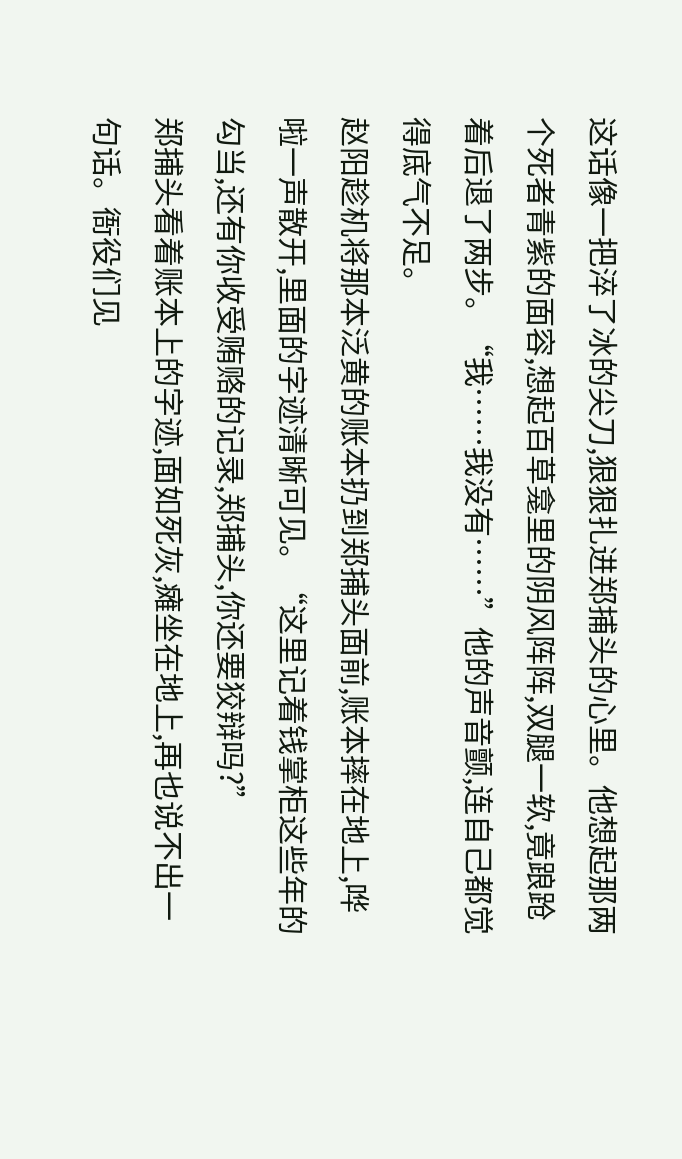这话像一把淬了冰的尖刀,狠狠扎进郑捕头的心里。他想起那两个死者青紫的面容,想起百草龛里的阴风阵阵,双腿一软,竟踉跄着后退了两步。“我……我没有……”他的声音颤,连自己都觉得底气不足。
赵阳趁机将那本泛黄的账本扔到郑捕头面前,账本摔在地上,哗啦一声散开,里面的字迹清晰可见。“这里记着钱掌柜这些年的勾当,还有你收受贿赂的记录,郑捕头,你还要狡辩吗?”
郑捕头看着账本上的字迹,面如死灰,瘫坐在地上,再也说不出一句话。衙役们见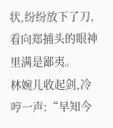状,纷纷放下了刀,看向郑捕头的眼神里满是鄙夷。
林婉儿收起剑,冷哼一声:“早知今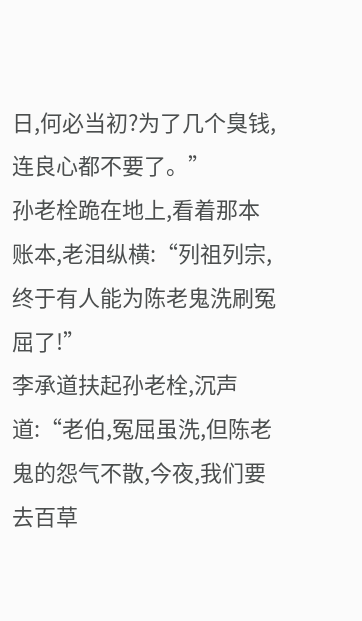日,何必当初?为了几个臭钱,连良心都不要了。”
孙老栓跪在地上,看着那本账本,老泪纵横:“列祖列宗,终于有人能为陈老鬼洗刷冤屈了!”
李承道扶起孙老栓,沉声道:“老伯,冤屈虽洗,但陈老鬼的怨气不散,今夜,我们要去百草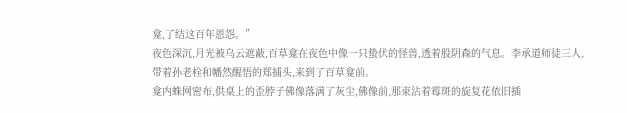龛,了结这百年恩怨。”
夜色深沉,月光被乌云遮蔽,百草龛在夜色中像一只蛰伏的怪兽,透着股阴森的气息。李承道师徒三人,带着孙老栓和幡然醒悟的郑捕头,来到了百草龛前。
龛内蛛网密布,供桌上的歪脖子佛像落满了灰尘,佛像前,那束沾着霉斑的旋复花依旧插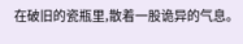在破旧的瓷瓶里,散着一股诡异的气息。